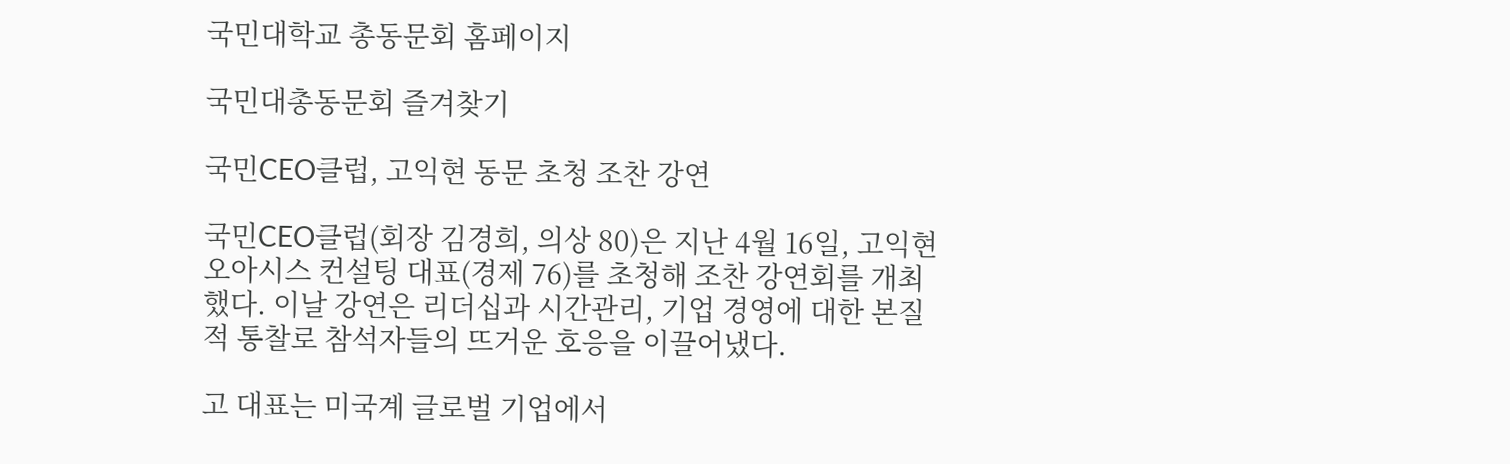국민대학교 총동문회 홈페이지

국민대총동문회 즐겨찾기

국민CEO클럽, 고익현 동문 초청 조찬 강연

국민CEO클럽(회장 김경희, 의상 80)은 지난 4월 16일, 고익현 오아시스 컨설팅 대표(경제 76)를 초청해 조찬 강연회를 개최했다. 이날 강연은 리더십과 시간관리, 기업 경영에 대한 본질적 통찰로 참석자들의 뜨거운 호응을 이끌어냈다.

고 대표는 미국계 글로벌 기업에서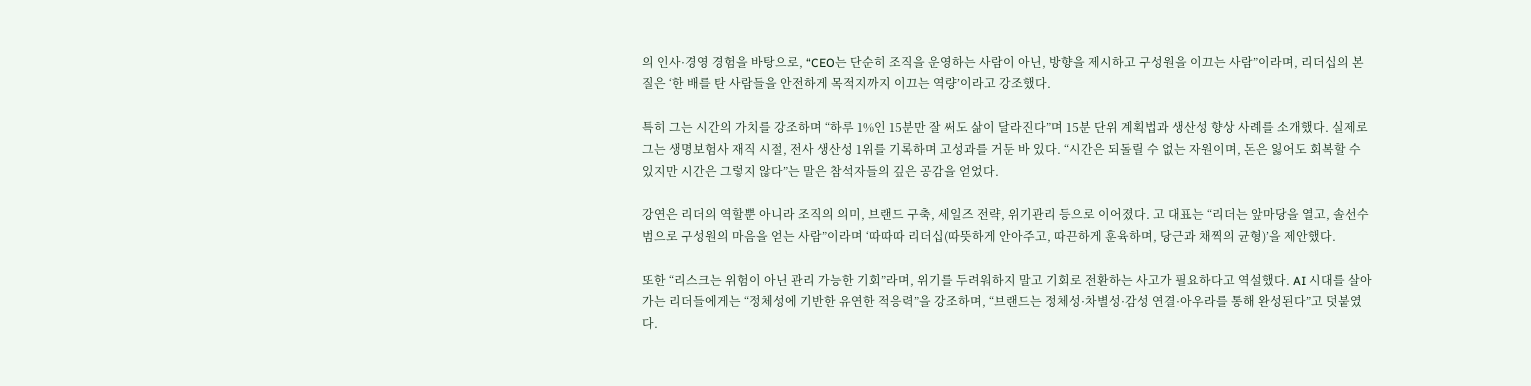의 인사·경영 경험을 바탕으로, “CEO는 단순히 조직을 운영하는 사람이 아닌, 방향을 제시하고 구성원을 이끄는 사람”이라며, 리더십의 본질은 ‘한 배를 탄 사람들을 안전하게 목적지까지 이끄는 역량’이라고 강조했다.

특히 그는 시간의 가치를 강조하며 “하루 1%인 15분만 잘 써도 삶이 달라진다”며 15분 단위 계획법과 생산성 향상 사례를 소개했다. 실제로 그는 생명보험사 재직 시절, 전사 생산성 1위를 기록하며 고성과를 거둔 바 있다. “시간은 되돌릴 수 없는 자원이며, 돈은 잃어도 회복할 수 있지만 시간은 그렇지 않다”는 말은 참석자들의 깊은 공감을 얻었다.

강연은 리더의 역할뿐 아니라 조직의 의미, 브랜드 구축, 세일즈 전략, 위기관리 등으로 이어졌다. 고 대표는 “리더는 앞마당을 열고, 솔선수범으로 구성원의 마음을 얻는 사람”이라며 ‘따따따 리더십(따뜻하게 안아주고, 따끈하게 훈육하며, 당근과 채찍의 균형)’을 제안했다.

또한 “리스크는 위험이 아닌 관리 가능한 기회”라며, 위기를 두려워하지 말고 기회로 전환하는 사고가 필요하다고 역설했다. AI 시대를 살아가는 리더들에게는 “정체성에 기반한 유연한 적응력”을 강조하며, “브랜드는 정체성·차별성·감성 연결·아우라를 통해 완성된다”고 덧붙였다.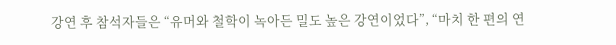강연 후 참석자들은 “유머와 철학이 녹아든 밀도 높은 강연이었다”, “마치 한 편의 연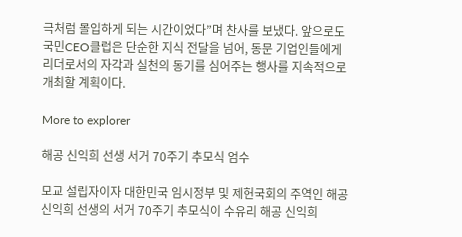극처럼 몰입하게 되는 시간이었다”며 찬사를 보냈다. 앞으로도 국민CEO클럽은 단순한 지식 전달을 넘어, 동문 기업인들에게 리더로서의 자각과 실천의 동기를 심어주는 행사를 지속적으로 개최할 계획이다.

More to explorer

해공 신익희 선생 서거 70주기 추모식 엄수

모교 설립자이자 대한민국 임시정부 및 제헌국회의 주역인 해공 신익희 선생의 서거 70주기 추모식이 수유리 해공 신익희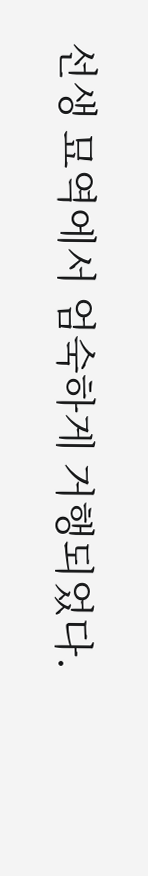선생 묘역에서 엄숙하게 거행되었다.